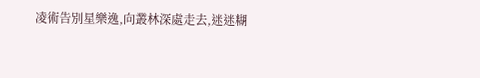凌術告別星樂逸,向叢林深處走去,迷迷糊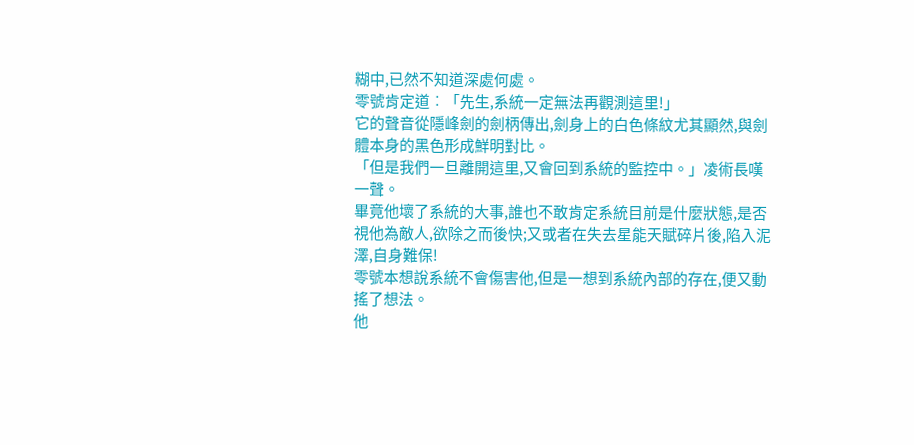糊中,已然不知道深處何處。
零號肯定道︰「先生,系統一定無法再觀測這里!」
它的聲音從隱峰劍的劍柄傳出,劍身上的白色條紋尤其顯然,與劍體本身的黑色形成鮮明對比。
「但是我們一旦離開這里,又會回到系統的監控中。」凌術長嘆一聲。
畢竟他壞了系統的大事,誰也不敢肯定系統目前是什麼狀態,是否視他為敵人,欲除之而後快;又或者在失去星能天賦碎片後,陷入泥澤,自身難保!
零號本想說系統不會傷害他,但是一想到系統內部的存在,便又動搖了想法。
他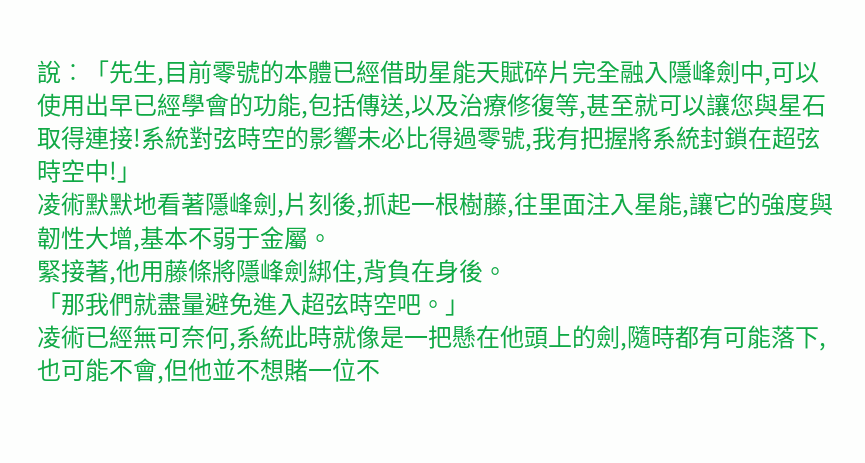說︰「先生,目前零號的本體已經借助星能天賦碎片完全融入隱峰劍中,可以使用出早已經學會的功能,包括傳送,以及治療修復等,甚至就可以讓您與星石取得連接!系統對弦時空的影響未必比得過零號,我有把握將系統封鎖在超弦時空中!」
凌術默默地看著隱峰劍,片刻後,抓起一根樹藤,往里面注入星能,讓它的強度與韌性大增,基本不弱于金屬。
緊接著,他用藤條將隱峰劍綁住,背負在身後。
「那我們就盡量避免進入超弦時空吧。」
凌術已經無可奈何,系統此時就像是一把懸在他頭上的劍,隨時都有可能落下,也可能不會,但他並不想賭一位不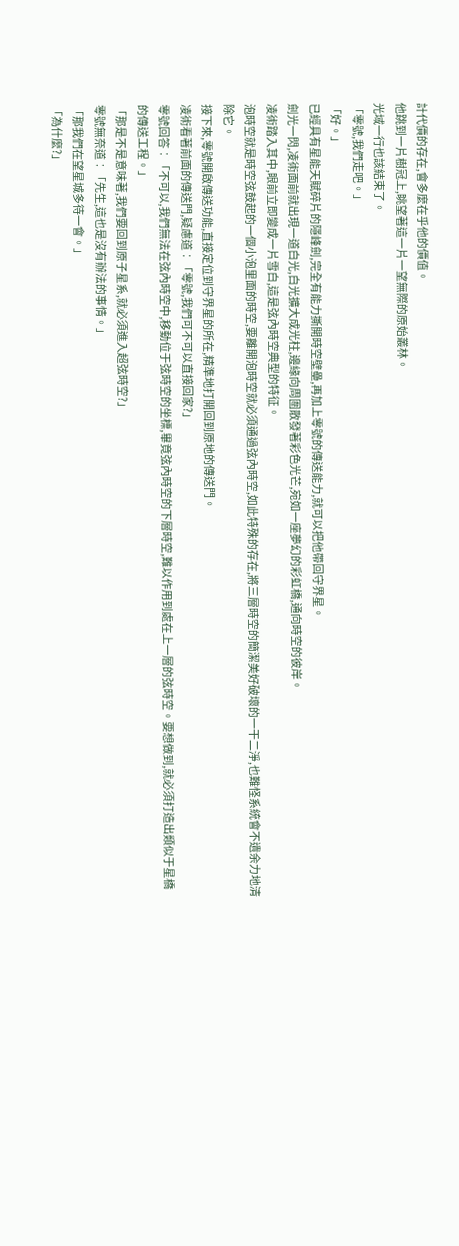計代價的存在,會多麼在乎他的價值。
他跳到一片樹冠上,眺望著這一片一望無際的原始叢林。
光域一行也該結束了。
「零號,我們走吧。」
「好。」
已經具有星能天賦碎片的隱峰劍,完全有能力撕開時空壁壘,再加上零號的傳送能力,就可以把他帶回守界星。
劍光一閃,凌術面前就出現一道白光,白光擴大成光柱,邊緣向周圍散發著彩色光芒,宛如一座夢幻的彩虹橋,通向時空的彼岸。
凌術踏入其中,眼前立即變成一片雪白,這是弦內時空典型的特征。
泡時空就是時空弦鼓起的一個小泡里面的時空,要離開泡時空就必須通過弦內時空,如此特殊的存在,將三層時空的簡潔美好破壞的一干二淨,也難怪系統會不遺余力地清除它。
接下來,零號開啟傳送功能,直接定位到守界星的所在,精準地打開回到原地的傳送門。
凌術看著前面的傳送門,疑慮道︰「零號,我們可不可以直接回家?」
零號回答︰「不可以,我們無法在弦內時空中,移動位于弦時空的坐標,畢竟弦內時空的下層時空,難以作用到處在上一層的弦時空。要想做到,就必須打造出類似于星橋的傳送工程。」
「那是不是意味著,我們要回到原子星系,就必須進入超弦時空?」
零號無奈道︰「先生,這也是沒有辦法的事情。」
「那我們在望星城多待一會。」
「為什麼?」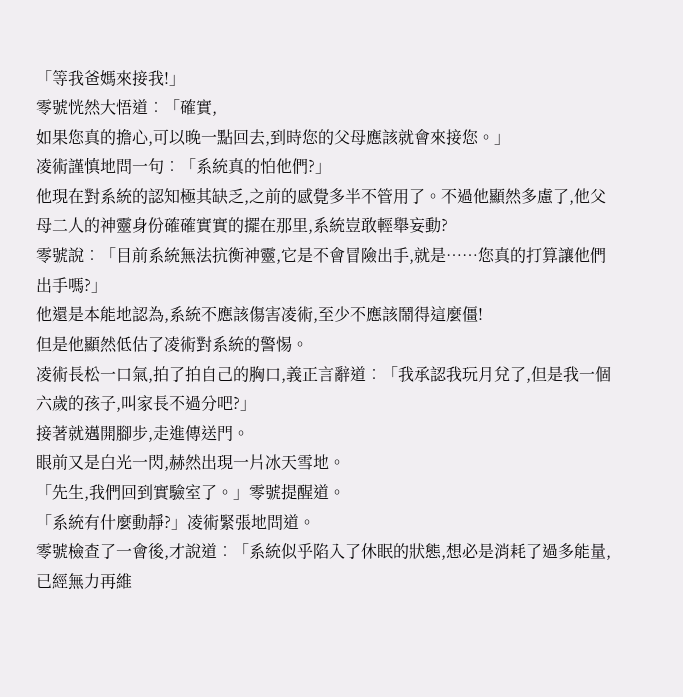「等我爸媽來接我!」
零號恍然大悟道︰「確實,
如果您真的擔心,可以晚一點回去,到時您的父母應該就會來接您。」
凌術謹慎地問一句︰「系統真的怕他們?」
他現在對系統的認知極其缺乏,之前的感覺多半不管用了。不過他顯然多慮了,他父母二人的神靈身份確確實實的擺在那里,系統豈敢輕舉妄動?
零號說︰「目前系統無法抗衡神靈,它是不會冒險出手,就是……您真的打算讓他們出手嗎?」
他還是本能地認為,系統不應該傷害凌術,至少不應該鬧得這麼僵!
但是他顯然低估了凌術對系統的警惕。
凌術長松一口氣,拍了拍自己的胸口,義正言辭道︰「我承認我玩月兌了,但是我一個六歲的孩子,叫家長不過分吧?」
接著就邁開腳步,走進傳送門。
眼前又是白光一閃,赫然出現一片冰天雪地。
「先生,我們回到實驗室了。」零號提醒道。
「系統有什麼動靜?」凌術緊張地問道。
零號檢查了一會後,才說道︰「系統似乎陷入了休眠的狀態,想必是消耗了過多能量,已經無力再維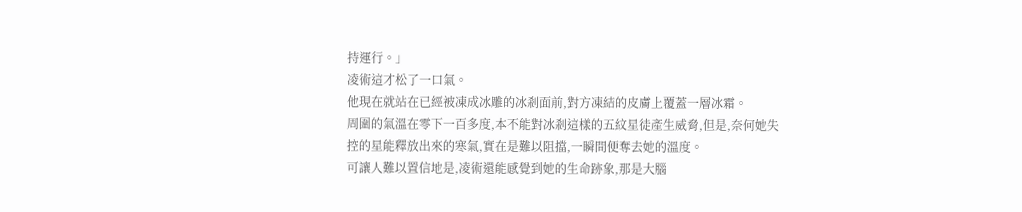持運行。」
凌術這才松了一口氣。
他現在就站在已經被凍成冰雕的冰剎面前,對方凍結的皮膚上覆蓋一層冰霜。
周圍的氣溫在零下一百多度,本不能對冰剎這樣的五紋星徒產生威脅,但是,奈何她失控的星能釋放出來的寒氣,實在是難以阻擋,一瞬間便奪去她的溫度。
可讓人難以置信地是,凌術還能感覺到她的生命跡象,那是大腦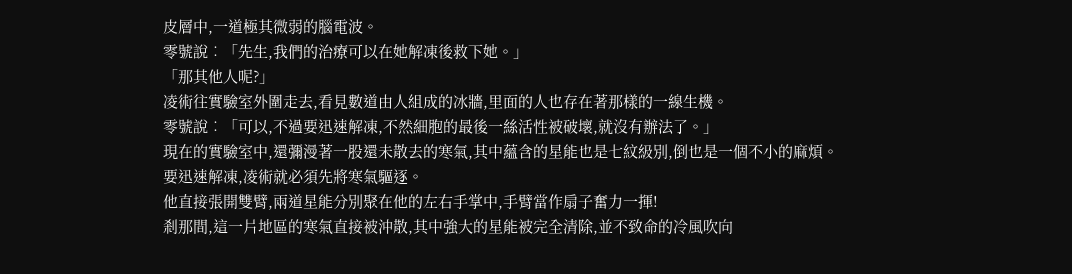皮層中,一道極其微弱的腦電波。
零號說︰「先生,我們的治療可以在她解凍後救下她。」
「那其他人呢?」
凌術往實驗室外圍走去,看見數道由人組成的冰牆,里面的人也存在著那樣的一線生機。
零號說︰「可以,不過要迅速解凍,不然細胞的最後一絲活性被破壞,就沒有辦法了。」
現在的實驗室中,還彌漫著一股還未散去的寒氣,其中蘊含的星能也是七紋級別,倒也是一個不小的麻煩。
要迅速解凍,凌術就必須先將寒氣驅逐。
他直接張開雙臂,兩道星能分別聚在他的左右手掌中,手臂當作扇子奮力一揮!
剎那間,這一片地區的寒氣直接被沖散,其中強大的星能被完全清除,並不致命的冷風吹向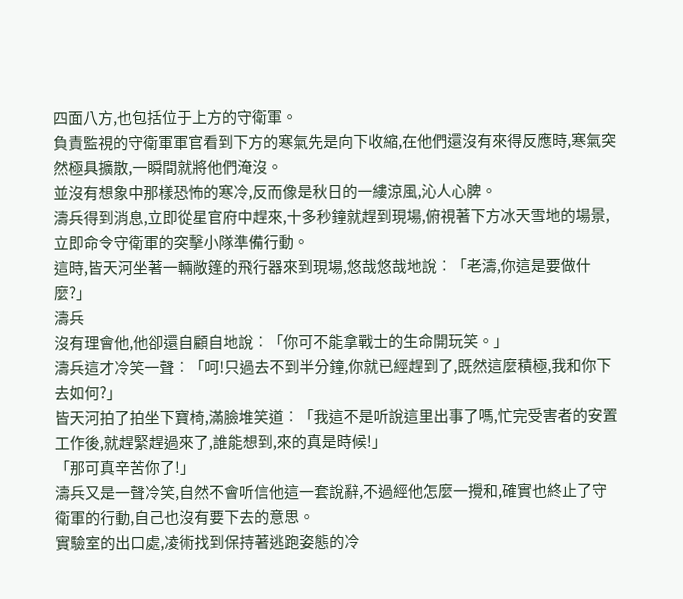四面八方,也包括位于上方的守衛軍。
負責監視的守衛軍軍官看到下方的寒氣先是向下收縮,在他們還沒有來得反應時,寒氣突然極具擴散,一瞬間就將他們淹沒。
並沒有想象中那樣恐怖的寒冷,反而像是秋日的一縷涼風,沁人心脾。
濤兵得到消息,立即從星官府中趕來,十多秒鐘就趕到現場,俯視著下方冰天雪地的場景,立即命令守衛軍的突擊小隊準備行動。
這時,皆天河坐著一輛敞篷的飛行器來到現場,悠哉悠哉地說︰「老濤,你這是要做什麼?」
濤兵
沒有理會他,他卻還自顧自地說︰「你可不能拿戰士的生命開玩笑。」
濤兵這才冷笑一聲︰「呵!只過去不到半分鐘,你就已經趕到了,既然這麼積極,我和你下去如何?」
皆天河拍了拍坐下寶椅,滿臉堆笑道︰「我這不是听說這里出事了嗎,忙完受害者的安置工作後,就趕緊趕過來了,誰能想到,來的真是時候!」
「那可真辛苦你了!」
濤兵又是一聲冷笑,自然不會听信他這一套說辭,不過經他怎麼一攪和,確實也終止了守衛軍的行動,自己也沒有要下去的意思。
實驗室的出口處,凌術找到保持著逃跑姿態的冷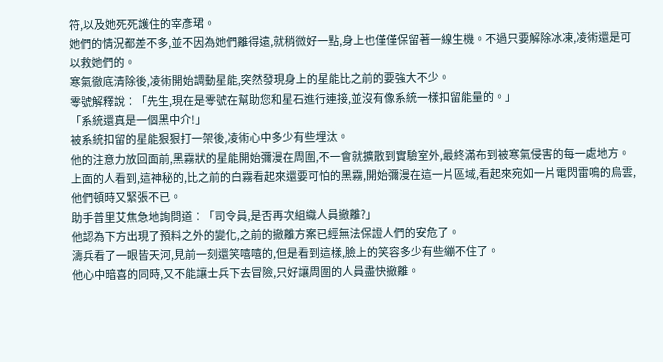符,以及她死死護住的宰彥珺。
她們的情況都差不多,並不因為她們離得遠,就稍微好一點,身上也僅僅保留著一線生機。不過只要解除冰凍,凌術還是可以救她們的。
寒氣徹底清除後,凌術開始調動星能,突然發現身上的星能比之前的要強大不少。
零號解釋說︰「先生,現在是零號在幫助您和星石進行連接,並沒有像系統一樣扣留能量的。」
「系統還真是一個黑中介!」
被系統扣留的星能狠狠打一架後,凌術心中多少有些埋汰。
他的注意力放回面前,黑霧狀的星能開始彌漫在周圍,不一會就擴散到實驗室外,最終滿布到被寒氣侵害的每一處地方。
上面的人看到,這神秘的,比之前的白霧看起來還要可怕的黑霧,開始彌漫在這一片區域,看起來宛如一片電閃雷鳴的烏雲,他們頓時又緊張不已。
助手普里艾焦急地詢問道︰「司令員,是否再次組織人員撤離?」
他認為下方出現了預料之外的變化,之前的撤離方案已經無法保證人們的安危了。
濤兵看了一眼皆天河,見前一刻還笑嘻嘻的,但是看到這樣,臉上的笑容多少有些繃不住了。
他心中暗喜的同時,又不能讓士兵下去冒險,只好讓周圍的人員盡快撤離。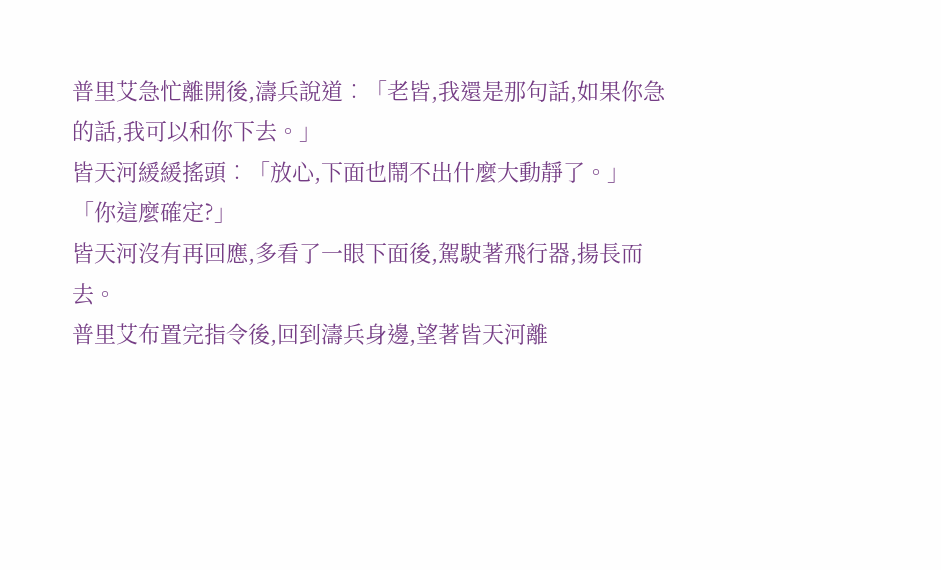普里艾急忙離開後,濤兵說道︰「老皆,我還是那句話,如果你急的話,我可以和你下去。」
皆天河緩緩搖頭︰「放心,下面也鬧不出什麼大動靜了。」
「你這麼確定?」
皆天河沒有再回應,多看了一眼下面後,駕駛著飛行器,揚長而去。
普里艾布置完指令後,回到濤兵身邊,望著皆天河離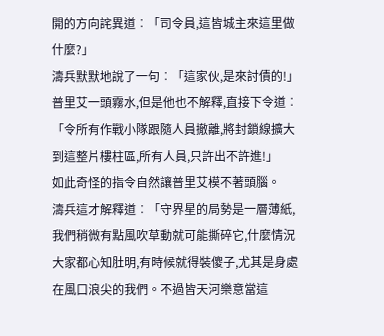開的方向詫異道︰「司令員,這皆城主來這里做什麼?」
濤兵默默地說了一句︰「這家伙,是來討債的!」
普里艾一頭霧水,但是他也不解釋,直接下令道︰「令所有作戰小隊跟隨人員撤離,將封鎖線擴大到這整片樓柱區,所有人員,只許出不許進!」
如此奇怪的指令自然讓普里艾模不著頭腦。
濤兵這才解釋道︰「守界星的局勢是一層薄紙,我們稍微有點風吹草動就可能撕碎它,什麼情況大家都心知肚明,有時候就得裝傻子,尤其是身處在風口浪尖的我們。不過皆天河樂意當這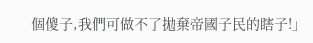個傻子,我們可做不了拋棄帝國子民的瞎子!」